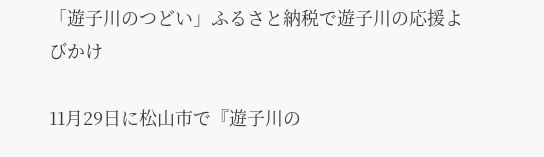「遊子川のつどい」ふるさと納税で遊子川の応援よびかけ

11月29日に松山市で『遊子川の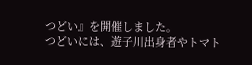つどい』を開催しました。
つどいには、遊子川出身者やトマト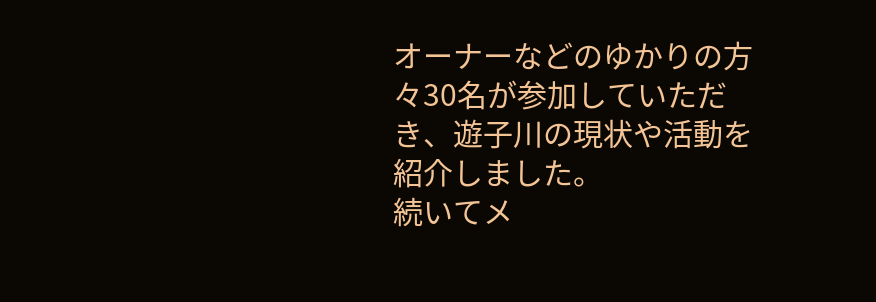オーナーなどのゆかりの方々30名が参加していただき、遊子川の現状や活動を紹介しました。
続いてメ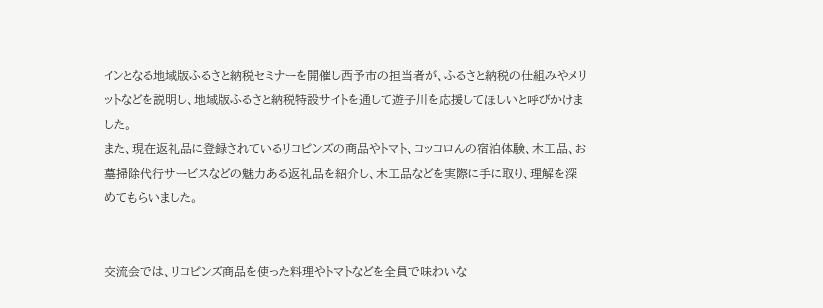インとなる地域版ふるさと納税セミナーを開催し西予市の担当者が、ふるさと納税の仕組みやメリットなどを説明し、地域版ふるさと納税特設サイトを通して遊子川を応援してほしいと呼びかけました。
また、現在返礼品に登録されているリコピンズの商品やトマト、コッコロんの宿泊体験、木工品、お墓掃除代行サービスなどの魅力ある返礼品を紹介し、木工品などを実際に手に取り、理解を深めてもらいました。


交流会では、リコピンズ商品を使った料理やトマトなどを全員で味わいな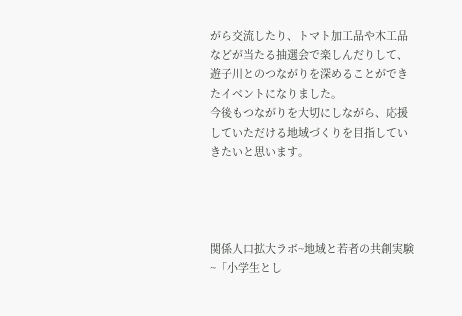がら交流したり、トマト加工品や木工品などが当たる抽選会で楽しんだりして、遊子川とのつながりを深めることができたイベントになりました。
今後もつながりを大切にしながら、応援していただける地域づくりを目指していきたいと思います。




関係人口拡大ラボ~地域と若者の共創実験~「小学生とし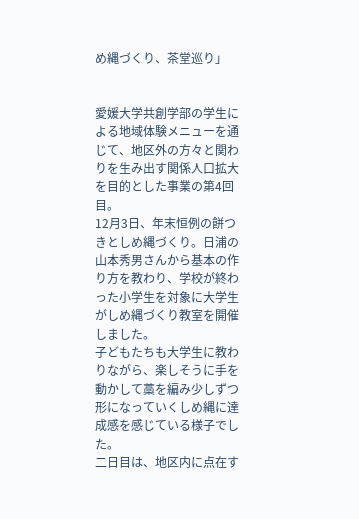め縄づくり、茶堂巡り」


愛媛大学共創学部の学生による地域体験メニューを通じて、地区外の方々と関わりを生み出す関係人口拡大を目的とした事業の第4回目。
12月3日、年末恒例の餅つきとしめ縄づくり。日浦の山本秀男さんから基本の作り方を教わり、学校が終わった小学生を対象に大学生がしめ縄づくり教室を開催しました。
子どもたちも大学生に教わりながら、楽しそうに手を動かして藁を編み少しずつ形になっていくしめ縄に達成感を感じている様子でした。
二日目は、地区内に点在す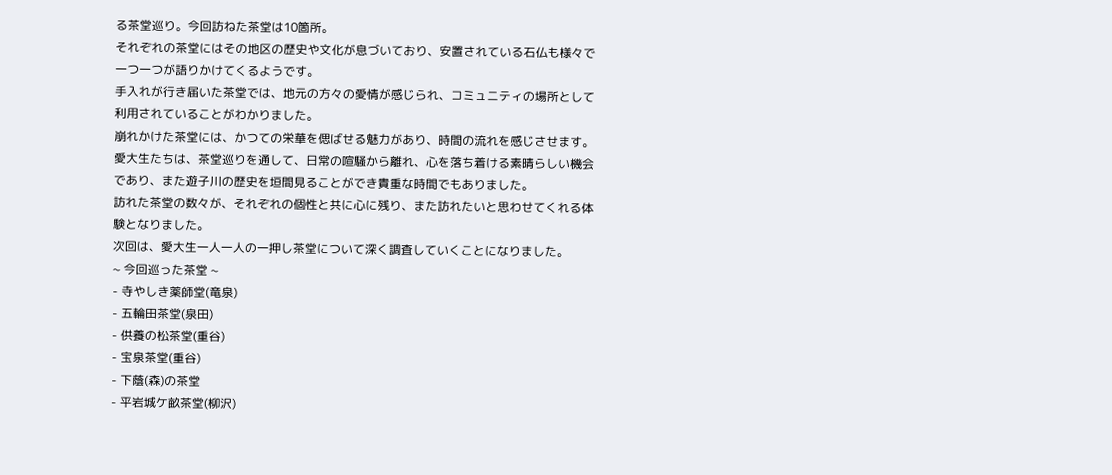る茶堂巡り。今回訪ねた茶堂は10箇所。
それぞれの茶堂にはその地区の歴史や文化が息づいており、安置されている石仏も様々で一つ一つが語りかけてくるようです。
手入れが行き届いた茶堂では、地元の方々の愛情が感じられ、コミュニティの場所として利用されていることがわかりました。
崩れかけた茶堂には、かつての栄華を偲ばせる魅力があり、時間の流れを感じさせます。
愛大生たちは、茶堂巡りを通して、日常の喧騒から離れ、心を落ち着ける素晴らしい機会であり、また遊子川の歴史を垣間見ることができ貴重な時間でもありました。
訪れた茶堂の数々が、それぞれの個性と共に心に残り、また訪れたいと思わせてくれる体験となりました。
次回は、愛大生一人一人の一押し茶堂について深く調査していくことになりました。
~ 今回巡った茶堂 ~
- 寺やしき薬師堂(竜泉)
- 五輪田茶堂(泉田)
- 供養の松茶堂(重谷)
- 宝泉茶堂(重谷)
- 下蔭(森)の茶堂
- 平岩城ケ畝茶堂(柳沢)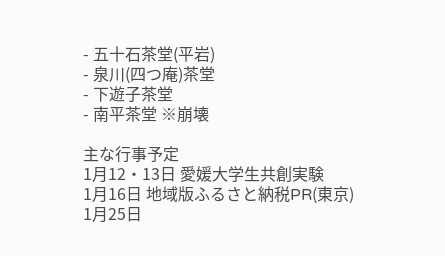- 五十石茶堂(平岩)
- 泉川(四つ庵)茶堂
- 下遊子茶堂
- 南平茶堂 ※崩壊

主な行事予定
1月12・13日 愛媛大学生共創実験
1月16日 地域版ふるさと納税PR(東京)
1月25日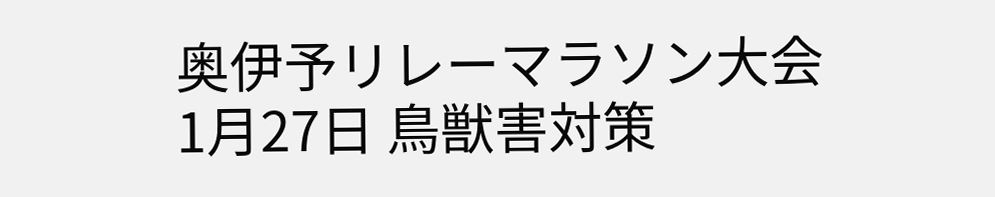奥伊予リレーマラソン大会
1月27日 鳥獣害対策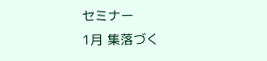セミナー
1月 集落づく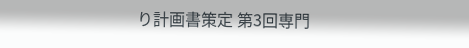り計画書策定 第3回専門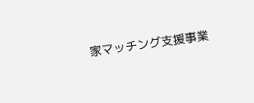家マッチング支援事業